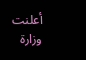أعلنت وزارة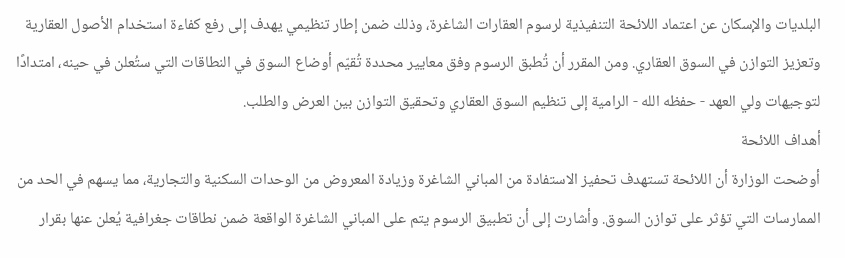البلديات والإسكان عن اعتماد اللائحة التنفيذية لرسوم العقارات الشاغرة، وذلك ضمن إطار تنظيمي يهدف إلى رفع كفاءة استخدام الأصول العقارية وتعزيز التوازن في السوق العقاري. ومن المقرر أن تُطبق الرسوم وفق معايير محددة تُقيّم أوضاع السوق في النطاقات التي ستُعلن في حينه، امتدادًا لتوجيهات ولي العهد - حفظه الله - الرامية إلى تنظيم السوق العقاري وتحقيق التوازن بين العرض والطلب.
أهداف اللائحة
أوضحت الوزارة أن اللائحة تستهدف تحفيز الاستفادة من المباني الشاغرة وزيادة المعروض من الوحدات السكنية والتجارية، مما يسهم في الحد من الممارسات التي تؤثر على توازن السوق. وأشارت إلى أن تطبيق الرسوم يتم على المباني الشاغرة الواقعة ضمن نطاقات جغرافية يُعلن عنها بقرار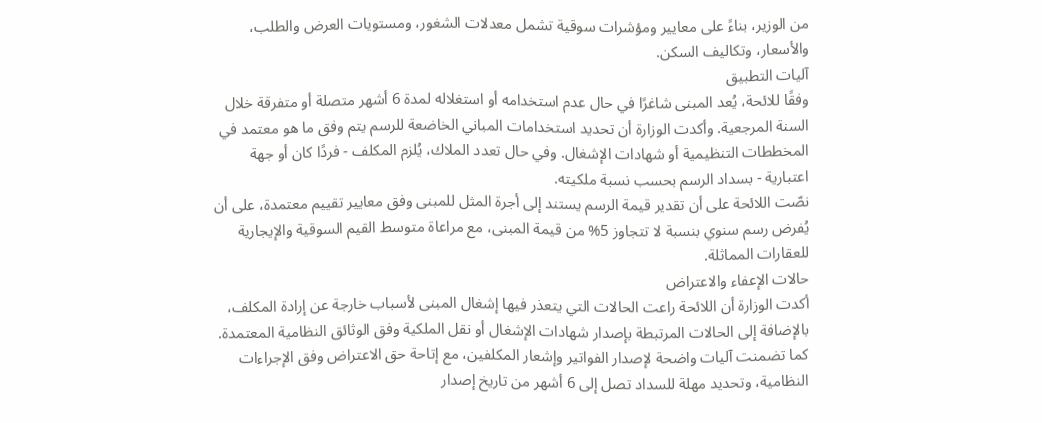من الوزير، بناءً على معايير ومؤشرات سوقية تشمل معدلات الشغور، ومستويات العرض والطلب، والأسعار، وتكاليف السكن.
آليات التطبيق
وفقًا للائحة، يُعد المبنى شاغرًا في حال عدم استخدامه أو استغلاله لمدة 6 أشهر متصلة أو متفرقة خلال السنة المرجعية. وأكدت الوزارة أن تحديد استخدامات المباني الخاضعة للرسم يتم وفق ما هو معتمد في المخططات التنظيمية أو شهادات الإشغال. وفي حال تعدد الملاك، يُلزم المكلف - فردًا كان أو جهة اعتبارية - بسداد الرسم بحسب نسبة ملكيته.
نصّت اللائحة على أن تقدير قيمة الرسم يستند إلى أجرة المثل للمبنى وفق معايير تقييم معتمدة، على أن يُفرض رسم سنوي بنسبة لا تتجاوز 5% من قيمة المبنى، مع مراعاة متوسط القيم السوقية والإيجارية للعقارات المماثلة.
حالات الإعفاء والاعتراض
أكدت الوزارة أن اللائحة راعت الحالات التي يتعذر فيها إشغال المبنى لأسباب خارجة عن إرادة المكلف، بالإضافة إلى الحالات المرتبطة بإصدار شهادات الإشغال أو نقل الملكية وفق الوثائق النظامية المعتمدة. كما تضمنت آليات واضحة لإصدار الفواتير وإشعار المكلفين، مع إتاحة حق الاعتراض وفق الإجراءات النظامية، وتحديد مهلة للسداد تصل إلى 6 أشهر من تاريخ إصدار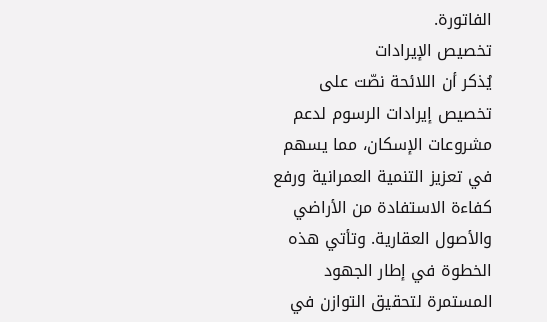الفاتورة.
تخصيص الإيرادات
يُذكر أن اللائحة نصّت على تخصيص إيرادات الرسوم لدعم مشروعات الإسكان، مما يسهم في تعزيز التنمية العمرانية ورفع كفاءة الاستفادة من الأراضي والأصول العقارية. وتأتي هذه الخطوة في إطار الجهود المستمرة لتحقيق التوازن في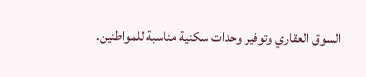السوق العقاري وتوفير وحدات سكنية مناسبة للمواطنين.